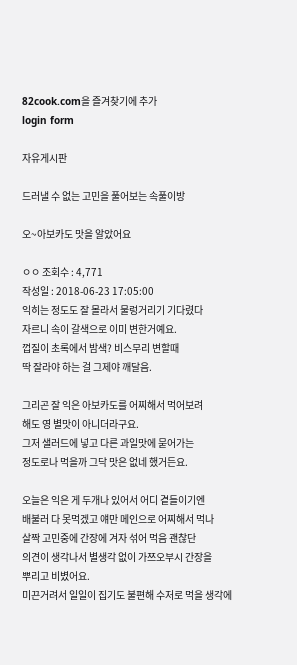82cook.com을 즐겨찾기에 추가
login form

자유게시판

드러낼 수 없는 고민을 풀어보는 속풀이방

오~아보카도 맛을 알았어요

ㅇㅇ 조회수 : 4,771
작성일 : 2018-06-23 17:05:00
익히는 정도도 잘 몰라서 물렁거리기 기다렸다
자르니 속이 갈색으로 이미 변한거예요.
껍질이 초록에서 밤색? 비스무리 변할때
딱 잘라야 하는 걸 그제야 깨달음.

그리곤 잘 익은 아보카도를 어찌해서 먹어보려
해도 영 별맛이 아니더라구요.
그저 샐러드에 넣고 다른 과일맛에 묻어가는
정도로나 먹을까 그닥 맛은 없네 했거든요.

오늘은 익은 게 두개나 있어서 어디 곁들이기엔
배불러 다 못먹겠고 얘만 메인으로 어찌해서 먹나
살짝 고민중에 간장에 겨자 섞어 먹음 괜찮단
의견이 생각나서 별생각 없이 가쯔오부시 간장을
뿌리고 비볐어요.
미끈거려서 일일이 집기도 불편해 수저로 먹을 생각에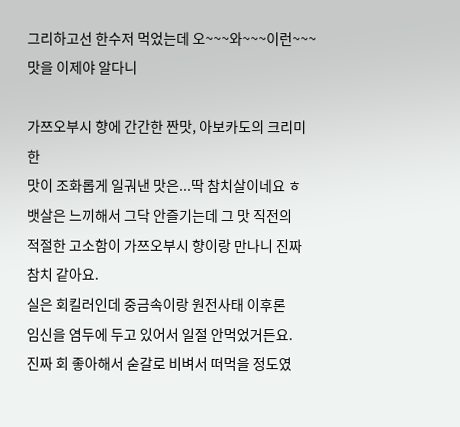그리하고선 한수저 먹었는데 오~~~와~~~이런~~~
맛을 이제야 알다니

가쯔오부시 향에 간간한 짠맛, 아보카도의 크리미한
맛이 조화롭게 일궈낸 맛은...딱 참치살이네요 ㅎ
뱃살은 느끼해서 그닥 안즐기는데 그 맛 직전의
적절한 고소함이 가쯔오부시 향이랑 만나니 진짜
참치 같아요.
실은 회킬러인데 중금속이랑 원전사태 이후론
임신을 염두에 두고 있어서 일절 안먹었거든요.
진짜 회 좋아해서 숟갈로 비벼서 떠먹을 정도였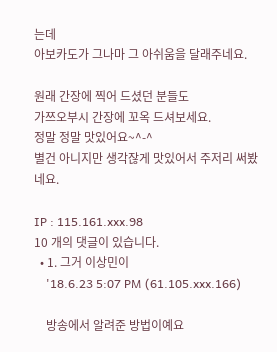는데
아보카도가 그나마 그 아쉬움을 달래주네요.

원래 간장에 찍어 드셨던 분들도
가쯔오부시 간장에 꼬옥 드셔보세요.
정말 정말 맛있어요~^-^
별건 아니지만 생각잖게 맛있어서 주저리 써봤네요.

IP : 115.161.xxx.98
10 개의 댓글이 있습니다.
  • 1. 그거 이상민이
    '18.6.23 5:07 PM (61.105.xxx.166)

    방송에서 알려준 방법이예요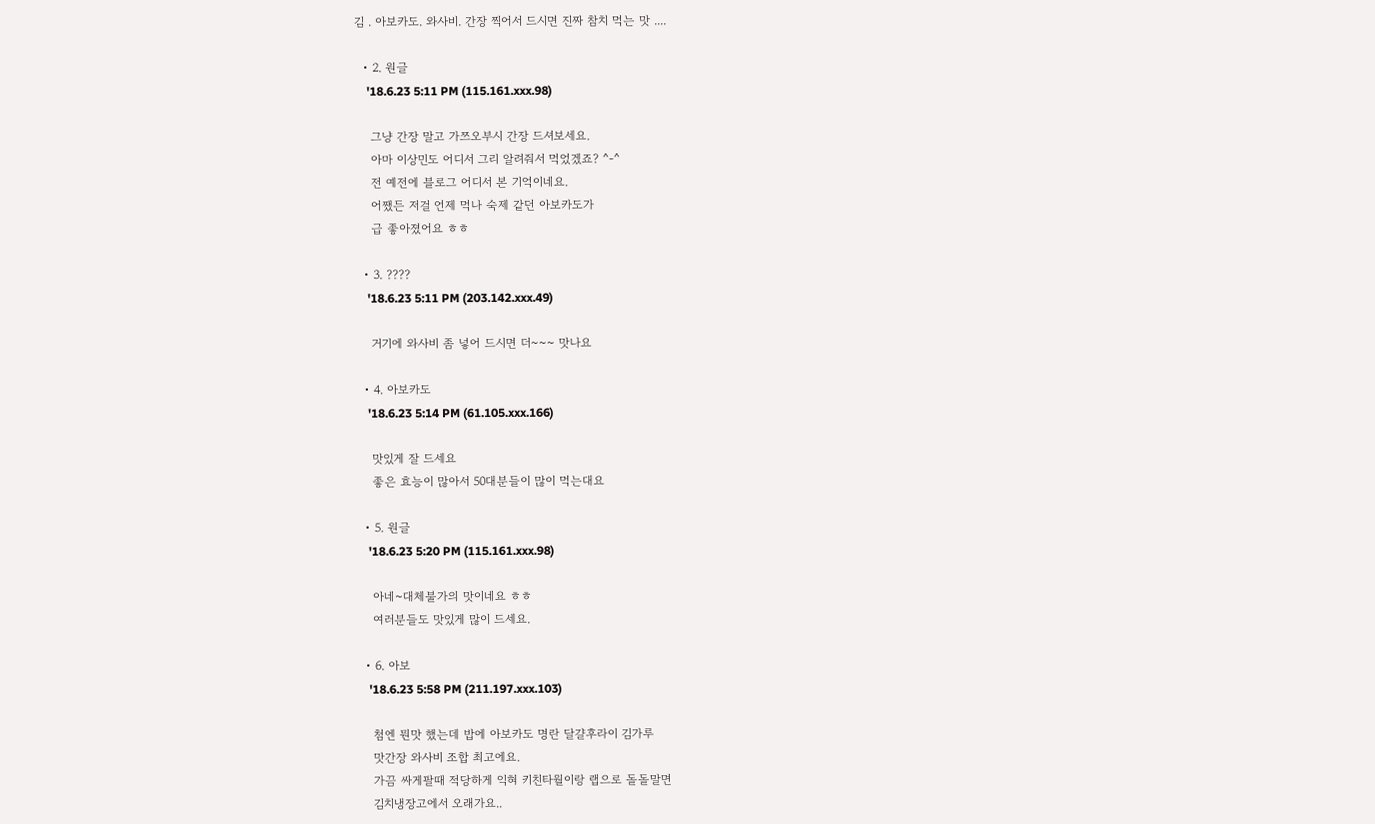김 . 아보카도. 와사비. 간장 찍어서 드시면 진짜 참치 먹는 맛 ....

  • 2. 원글
    '18.6.23 5:11 PM (115.161.xxx.98)

    그냥 간장 말고 가쯔오부시 간장 드셔보세요.
    아마 이상민도 어디서 그리 알려줘서 먹었겠죠? ^-^
    전 예전에 블로그 어디서 본 기억이네요.
    어쨌든 저걸 언제 먹나 숙제 같던 아보카도가
    급 좋아졌어요 ㅎㅎ

  • 3. ????
    '18.6.23 5:11 PM (203.142.xxx.49)

    거기에 와사비 좀 넣어 드시면 더~~~ 맛나요

  • 4. 아보카도
    '18.6.23 5:14 PM (61.105.xxx.166)

    맛있게 잘 드세요
    좋은 효능이 많아서 50대분들이 많이 먹는대요

  • 5. 원글
    '18.6.23 5:20 PM (115.161.xxx.98)

    아네~대체불가의 맛이네요 ㅎㅎ
    여러분들도 맛있게 많이 드세요.

  • 6. 아보
    '18.6.23 5:58 PM (211.197.xxx.103)

    첨엔 뭔맛 했는데 밥에 아보카도 명란 달걀후라이 김가루
    맛간장 와사비 조합 최고에요.
    가끔 싸게팔때 적당하게 익혀 키친타월이랑 랩으로 돌돌말면
    김치냉장고에서 오래가요..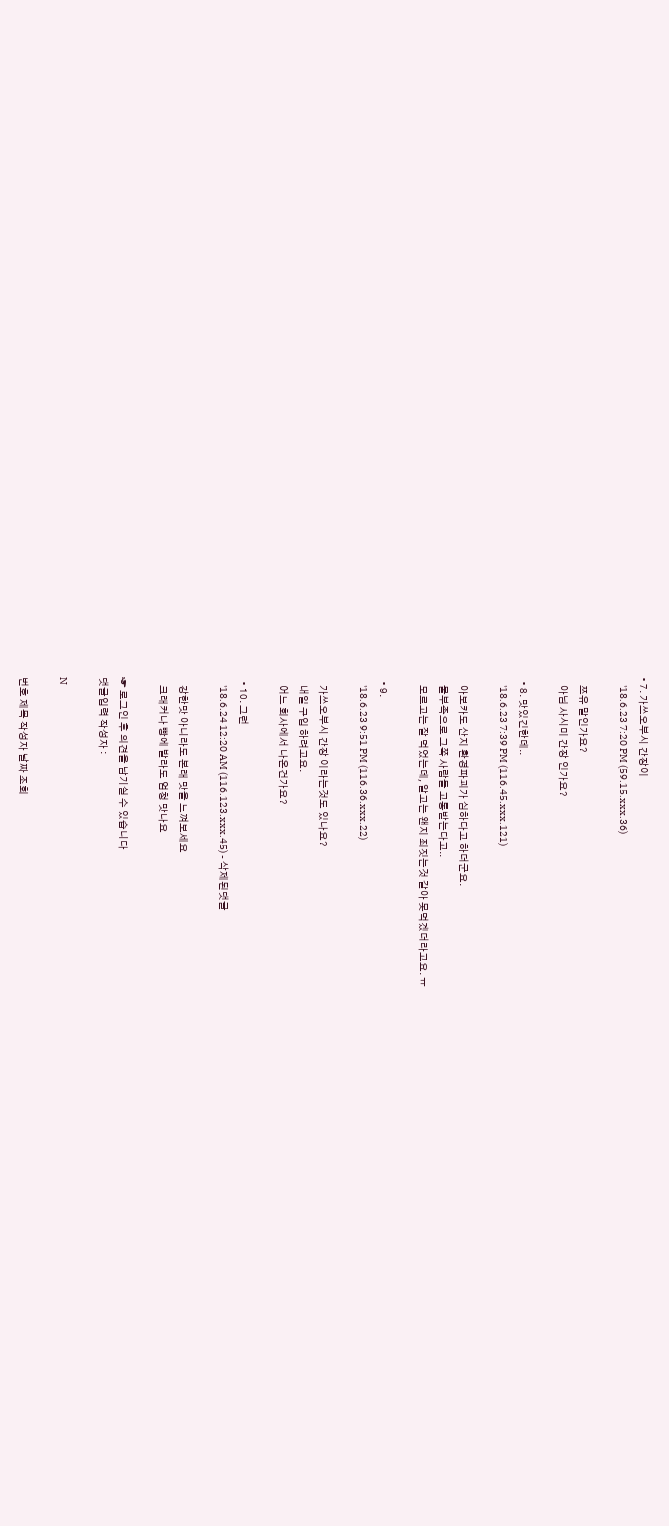• 7. 가쓰오부시 간장이
    '18.6.23 7:20 PM (59.15.xxx.36)

    쯔유 말인가요?
    아님 사시미 간장 인가요?

  • 8. 맛있긴한데..
    '18.6.23 7:39 PM (116.45.xxx.121)

    아보카도 산지 환경파괴가 심하다고 하더군요.
    물부족으로 그쪽 사람들 고통받는다고..
    모르고는 잘 먹었는데, 알고는 왠지 죄짓는것 같아 못먹겠더라고요. ㅠ

  • 9.
    '18.6.23 9:51 PM (116.36.xxx.22)

    가쓰오부시 간장 이라는것도 있나요?
    내일 구입 하려고요.
    어느 회사에서 나온건가요?

  • 10. 그런
    '18.6.24 12:20 AM (116.123.xxx.45) - 삭제된댓글

    강한맛 아니라도 본래 맛을 느껴보세요
    크래커나 빵에 발라도 엄청 맛나요

☞ 로그인 후 의견을 남기실 수 있습니다
댓글입력 작성자 :

N

번호 제목 작성자 날짜 조회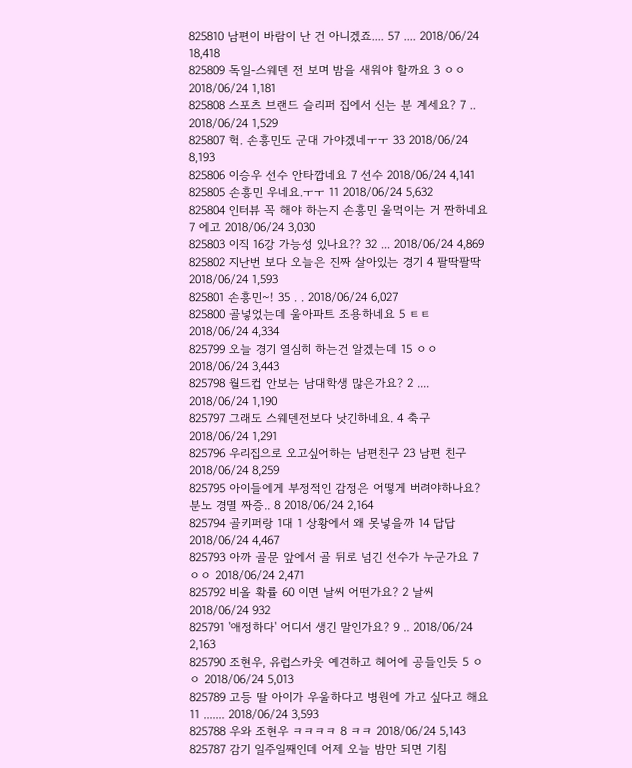825810 남편이 바람이 난 건 아니겠죠.... 57 .... 2018/06/24 18,418
825809 독일-스웨덴 전 보며 밤을 새워야 할까요 3 ㅇㅇ 2018/06/24 1,181
825808 스포츠 브랜드 슬리퍼 집에서 신는 분 계세요? 7 .. 2018/06/24 1,529
825807 헉. 손흥민도 군대 가야겠네ㅜㅜ 33 2018/06/24 8,193
825806 이승우 선수 안타깝네요 7 선수 2018/06/24 4,141
825805 손흥민 우네요.ㅜㅜ 11 2018/06/24 5,632
825804 인터뷰 꼭 해야 하는지 손흥민 울먹이는 거 짠하네요 7 에고 2018/06/24 3,030
825803 이직 16강 가능성 있나요?? 32 ... 2018/06/24 4,869
825802 지난번 보다 오늘은 진짜 살아있는 경기 4 팔딱팔딱 2018/06/24 1,593
825801 손흥민~! 35 . . 2018/06/24 6,027
825800 골넣었는데 울아파트 조용하네요 5 ㅌㅌ 2018/06/24 4,334
825799 오늘 경기 열심히 하는건 알겠는데 15 ㅇㅇ 2018/06/24 3,443
825798 월드컵 안보는 남대학생 많은가요? 2 .... 2018/06/24 1,190
825797 그래도 스웨덴전보다 낫긴하네요. 4 축구 2018/06/24 1,291
825796 우리집으로 오고싶어하는 남편친구 23 남편 친구 2018/06/24 8,259
825795 아이들에게 부정적인 감정은 어떻게 버려야하나요? 분노 경멸 짜증.. 8 2018/06/24 2,164
825794 골키퍼랑 1대 1 상황에서 왜 못넣을까 14 답답 2018/06/24 4,467
825793 아까 골문 앞에서 골 뒤로 넘긴 선수가 누군가요 7 ㅇㅇ 2018/06/24 2,471
825792 비올 확률 60 이면 날씨 어떤가요? 2 날씨 2018/06/24 932
825791 '애정하다' 어디서 생긴 말인가요? 9 .. 2018/06/24 2,163
825790 조현우, 유럽스카웃 예견하고 헤어에 공들인듯 5 ㅇㅇ 2018/06/24 5,013
825789 고등 딸 아이가 우울하다고 병원에 가고 싶다고 해요 11 ....... 2018/06/24 3,593
825788 우와 조현우 ㅋㅋㅋㅋ 8 ㅋㅋ 2018/06/24 5,143
825787 감기 일주일째인데 어제 오늘 밤만 되면 기침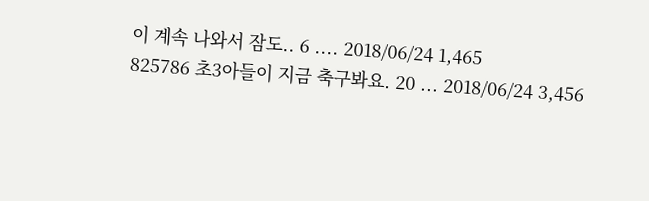이 계속 나와서 잠도.. 6 .... 2018/06/24 1,465
825786 초3아들이 지금 축구봐요. 20 ... 2018/06/24 3,456